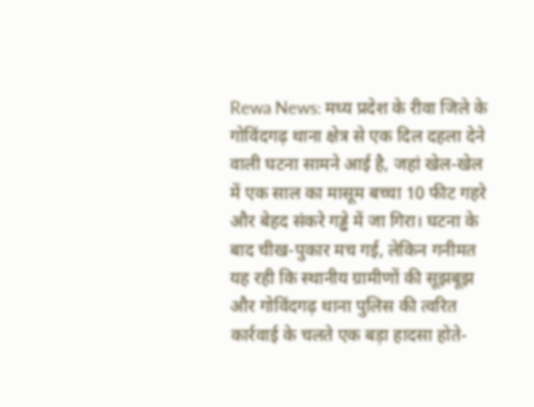Rewa News: मध्य प्रदेश के रीवा जिले के गोविंदगढ़ थाना क्षेत्र से एक दिल दहला देने वाली घटना सामने आई है, जहां खेल-खेल में एक साल का मासूम बच्चा 10 फीट गहरे और बेहद संकरे गड्ढे में जा गिरा। घटना के बाद चीख-पुकार मच गई, लेकिन गनीमत यह रही कि स्थानीय ग्रामीणों की सूझबूझ और गोविंदगढ़ थाना पुलिस की त्वरित कार्रवाई के चलते एक बड़ा हादसा होते-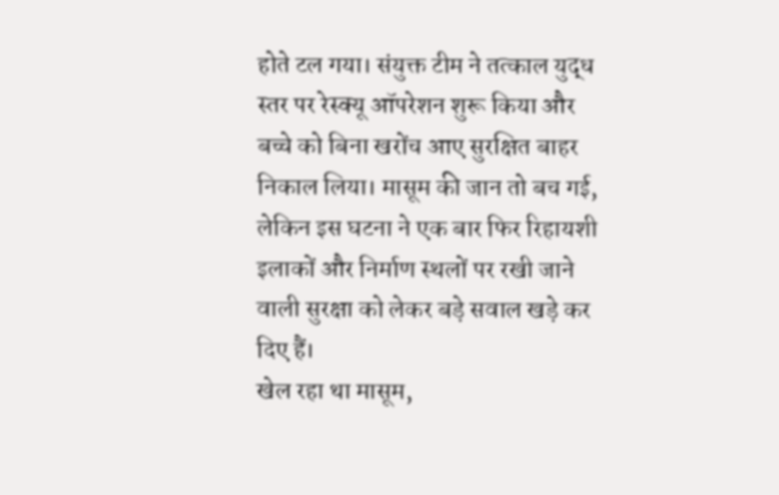होते टल गया। संयुक्त टीम ने तत्काल युद्ध स्तर पर रेस्क्यू ऑपरेशन शुरू किया और बच्चे को बिना खरोंच आए सुरक्षित बाहर निकाल लिया। मासूम की जान तो बच गई, लेकिन इस घटना ने एक बार फिर रिहायशी इलाकों और निर्माण स्थलों पर रखी जाने वाली सुरक्षा को लेकर बड़े सवाल खड़े कर दिए हैं।
खेल रहा था मासूम,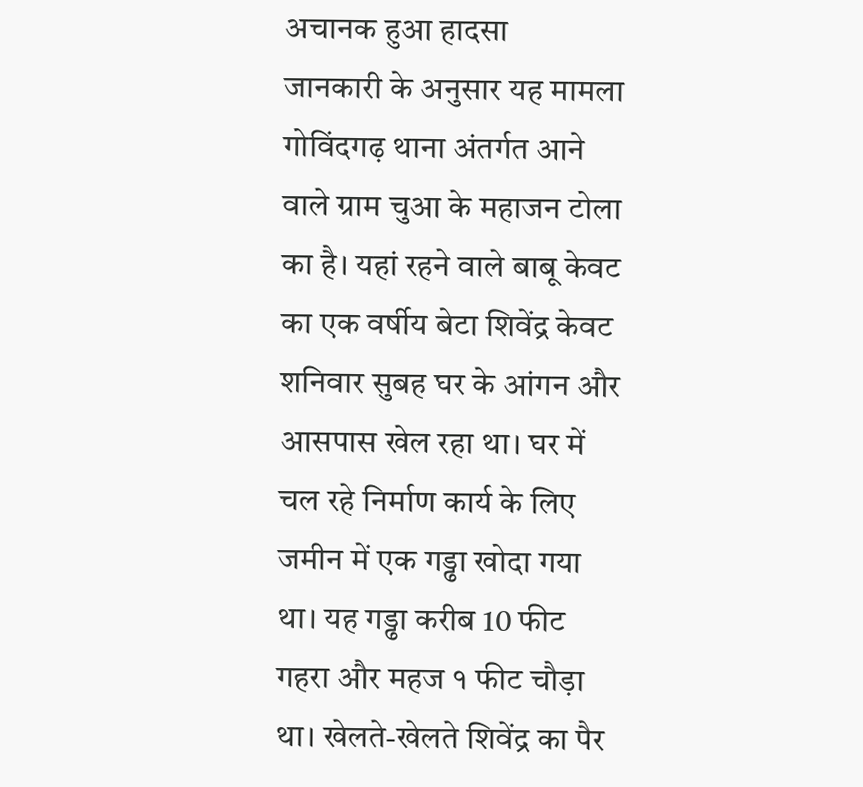अचानक हुआ हादसा
जानकारी के अनुसार यह मामला गोविंदगढ़ थाना अंतर्गत आने वाले ग्राम चुआ के महाजन टोला का है। यहां रहने वाले बाबू केवट का एक वर्षीय बेटा शिवेंद्र केवट शनिवार सुबह घर के आंगन और आसपास खेल रहा था। घर में चल रहे निर्माण कार्य के लिए जमीन में एक गड्ढा खोदा गया था। यह गड्ढा करीब 10 फीट गहरा और महज १ फीट चौड़ा था। खेलते-खेलते शिवेंद्र का पैर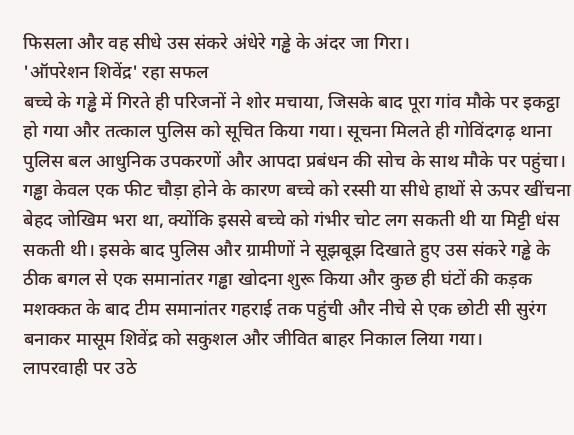फिसला और वह सीधे उस संकरे अंधेरे गड्ढे के अंदर जा गिरा।
'ऑपरेशन शिवेंद्र' रहा सफल
बच्चे के गड्ढे में गिरते ही परिजनों ने शोर मचाया, जिसके बाद पूरा गांव मौके पर इकट्ठा हो गया और तत्काल पुलिस को सूचित किया गया। सूचना मिलते ही गोविंदगढ़ थाना पुलिस बल आधुनिक उपकरणों और आपदा प्रबंधन की सोच के साथ मौके पर पहुंचा। गड्ढा केवल एक फीट चौड़ा होने के कारण बच्चे को रस्सी या सीधे हाथों से ऊपर खींचना बेहद जोखिम भरा था, क्योंकि इससे बच्चे को गंभीर चोट लग सकती थी या मिट्टी धंस सकती थी। इसके बाद पुलिस और ग्रामीणों ने सूझबूझ दिखाते हुए उस संकरे गड्ढे के ठीक बगल से एक समानांतर गड्ढा खोदना शुरू किया और कुछ ही घंटों की कड़क मशक्कत के बाद टीम समानांतर गहराई तक पहुंची और नीचे से एक छोटी सी सुरंग बनाकर मासूम शिवेंद्र को सकुशल और जीवित बाहर निकाल लिया गया।
लापरवाही पर उठे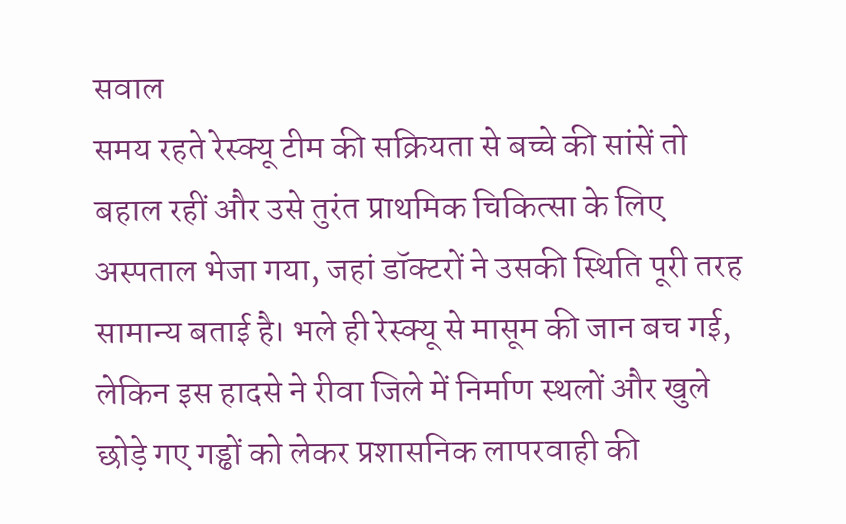सवाल
समय रहते रेस्क्यू टीम की सक्रियता से बच्चे की सांसें तो बहाल रहीं और उसे तुरंत प्राथमिक चिकित्सा के लिए अस्पताल भेजा गया, जहां डॉक्टरों ने उसकी स्थिति पूरी तरह सामान्य बताई है। भले ही रेस्क्यू से मासूम की जान बच गई, लेकिन इस हादसे ने रीवा जिले में निर्माण स्थलों और खुले छोड़े गए गड्ढों को लेकर प्रशासनिक लापरवाही की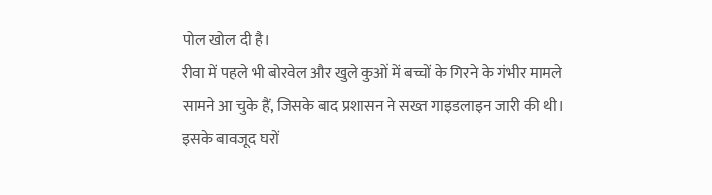पोल खोल दी है।
रीवा में पहले भी बोरवेल और खुले कुओं में बच्चों के गिरने के गंभीर मामले सामने आ चुके हैं, जिसके बाद प्रशासन ने सख्त गाइडलाइन जारी की थी। इसके बावजूद घरों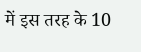में इस तरह के 10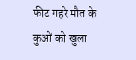फीट गहरे मौत के कुओं को खुला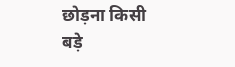छोड़ना किसी बड़े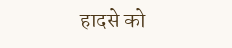हादसे को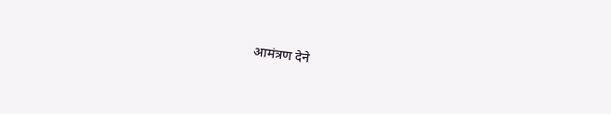आमंत्रण देने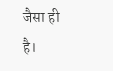जैसा ही है।